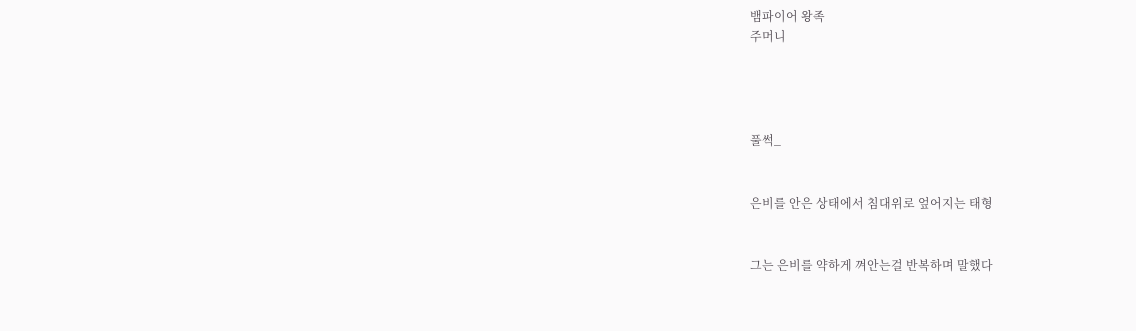뱀파이어 왕족
주머니




풀썩_


은비를 안은 상태에서 침대위로 엎어지는 태형


그는 은비를 약하게 껴안는걸 반복하며 말했다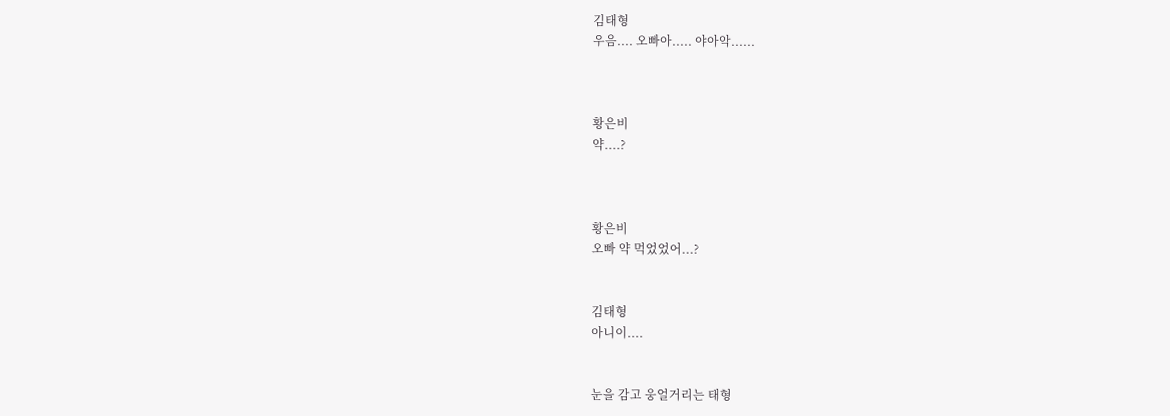김태형
우음.... 오빠아..... 야아악......



황은비
약....?



황은비
오빠 약 먹었었어...?


김태형
아니이....


눈을 감고 웅얼거리는 태형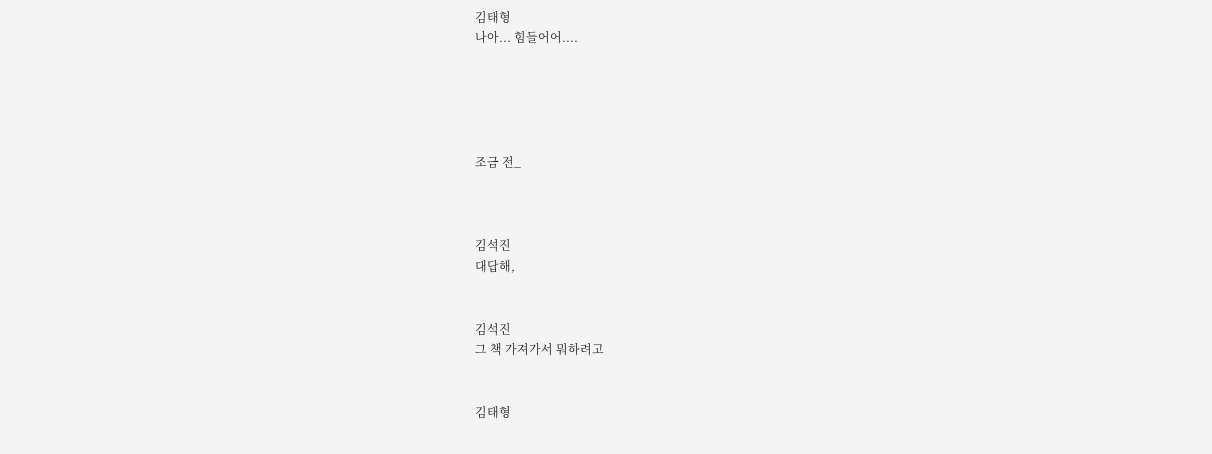김태형
나아... 힘들어어....





조금 전_



김석진
대답해,


김석진
그 책 가져가서 뭐하려고


김태형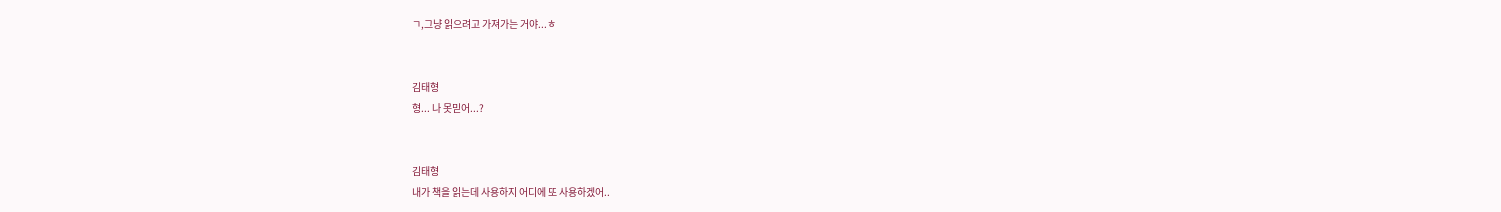ㄱ,그냥 읽으려고 가져가는 거야...ㅎ


김태형
형... 나 못믿어...?


김태형
내가 책을 읽는데 사용하지 어디에 또 사용하겠어..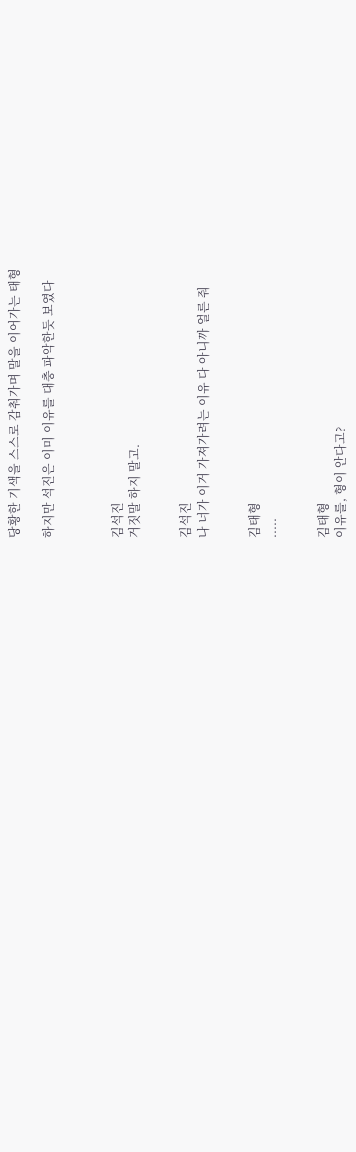당황한 기색을 스스로 감춰가며 말을 이어가는 태형

하지만 석진은 이미 이유를 대충 파악한듯 보였다



김석진
거짓말 하지 말고.


김석진
나 너가 이거 가져가려는 이유 다 아니까 얼른 줘


김태형
.....


김태형
이유를, 형이 안다고?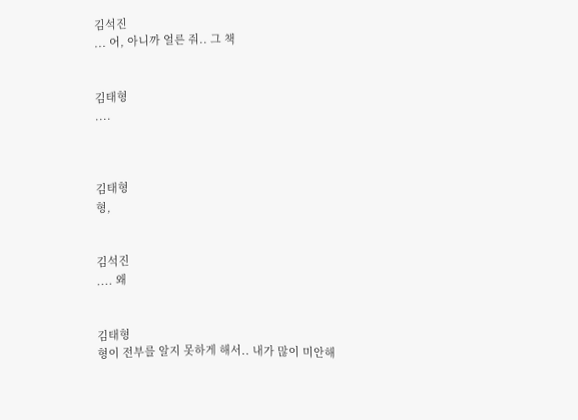김석진
... 어, 아니까 얼른 줘.. 그 책


김태형
....



김태형
형,


김석진
.... 왜


김태형
형이 전부를 알지 못하게 해서.. 내가 많이 미안해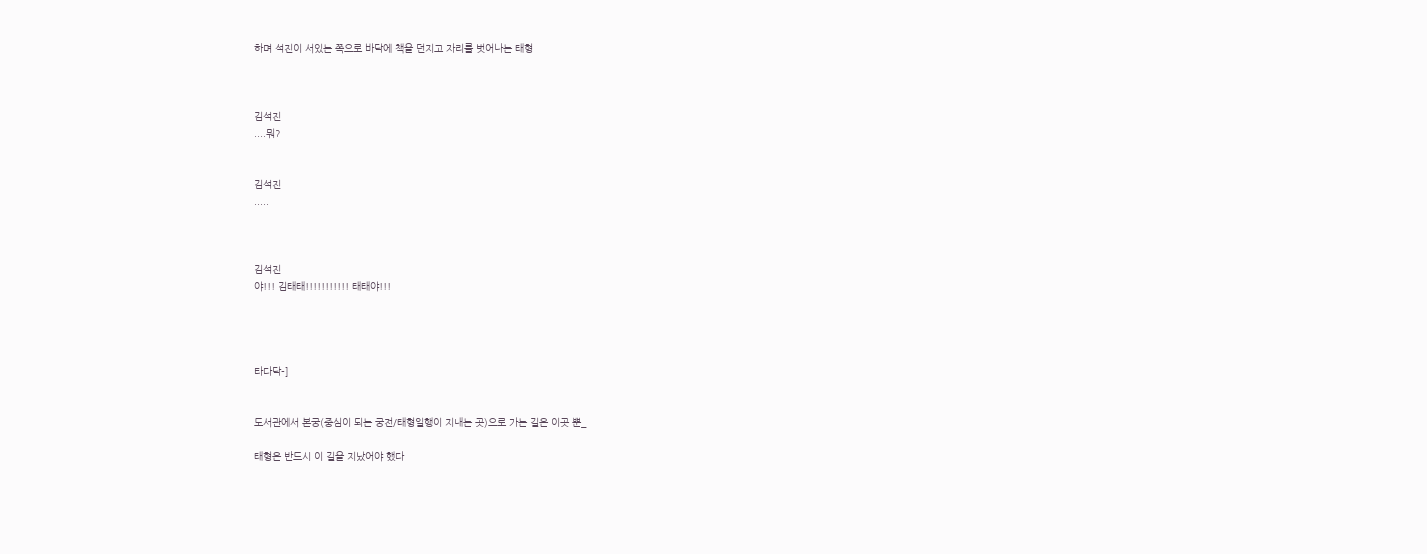하며 석진이 서있는 쪽으로 바닥에 책을 던지고 자리를 벗어나는 태형



김석진
....뭐?


김석진
.....



김석진
야!!! 김태태!!!!!!!!!!! 태태야!!!




타다닥-]


도서관에서 본궁(중심이 되는 궁전/태형일행이 지내는 곳)으로 가는 길은 이곳 뿐_

태형은 반드시 이 길을 지났어야 했다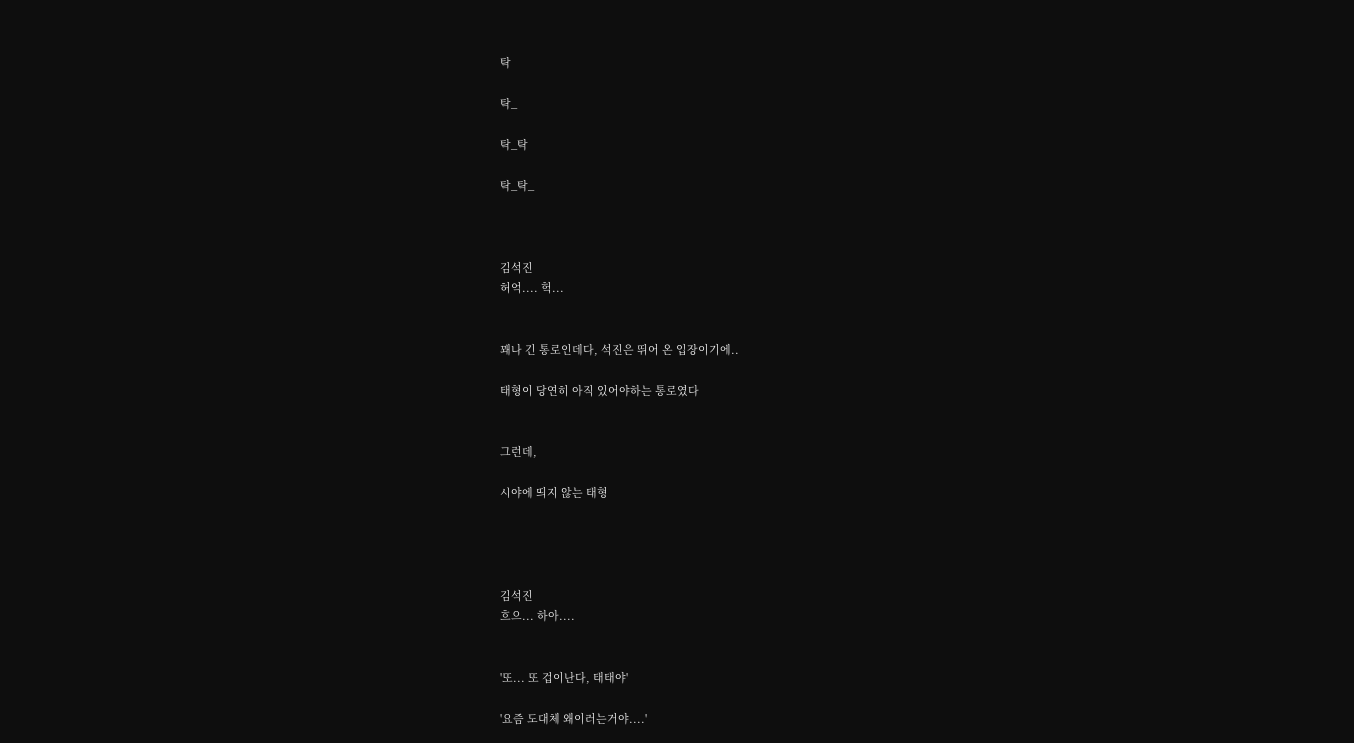탁

탁_

탁_탁

탁_탁_



김석진
허억.... 헉...


꽤나 긴 통로인데다, 석진은 뛰어 온 입장이기에..

태형이 당연히 아직 있어야하는 통로였다


그런데,

시야에 띄지 않는 태형




김석진
흐으... 하아....


'또... 또 겁이난다, 태태야'

'요즘 도대체 왜이러는거야....'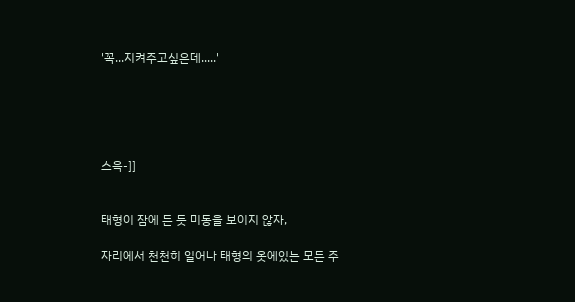'꼭...지켜주고싶은데.....'





스윽-]]


태형이 잠에 든 듯 미동을 보이지 않자,

자리에서 천천히 일어나 태형의 옷에있는 모든 주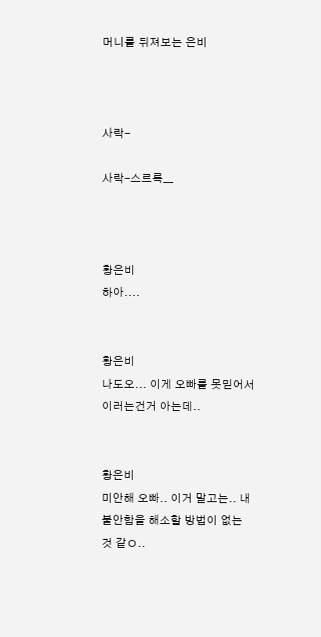머니를 뒤져보는 은비



사락-

사락-스르륵__



황은비
하아....


황은비
나도오... 이게 오빠를 못믿어서 이러는건거 아는데..


황은비
미안해 오빠.. 이거 말고는.. 내 불안함을 해소할 방법이 없는 것 같ㅇ..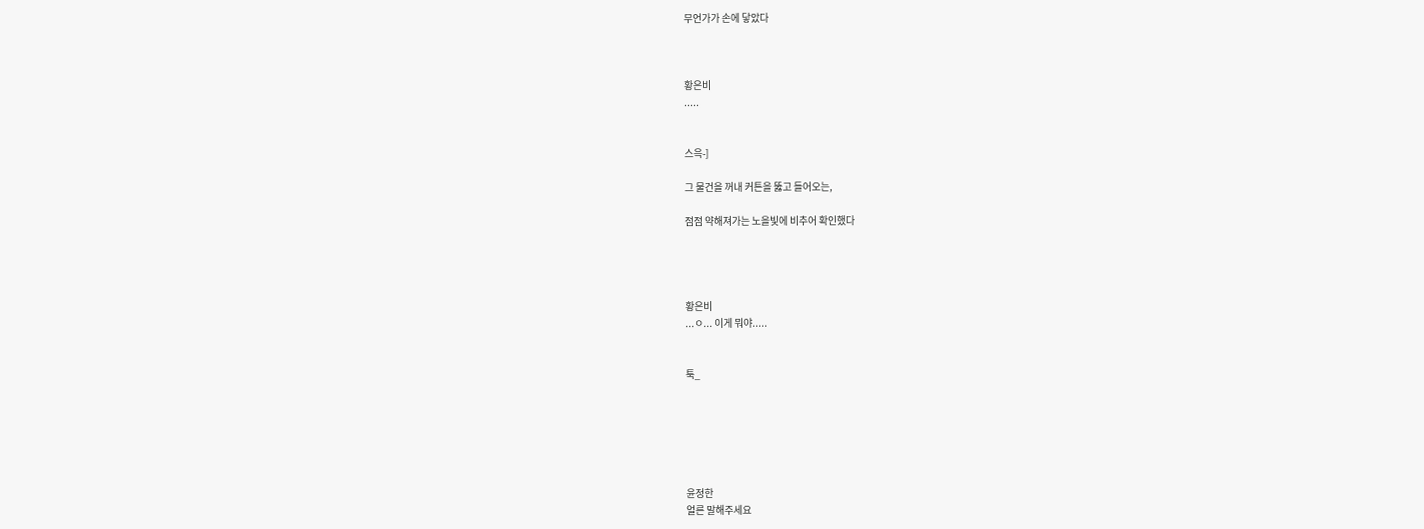무언가가 손에 닿았다



황은비
.....


스윽-]

그 물건을 꺼내 커튼을 뚫고 들어오는,

점점 약해져가는 노을빛에 비추어 확인했다




황은비
...ㅇ... 이게 뭐야.....


툭_






윤정한
얼른 말해주세요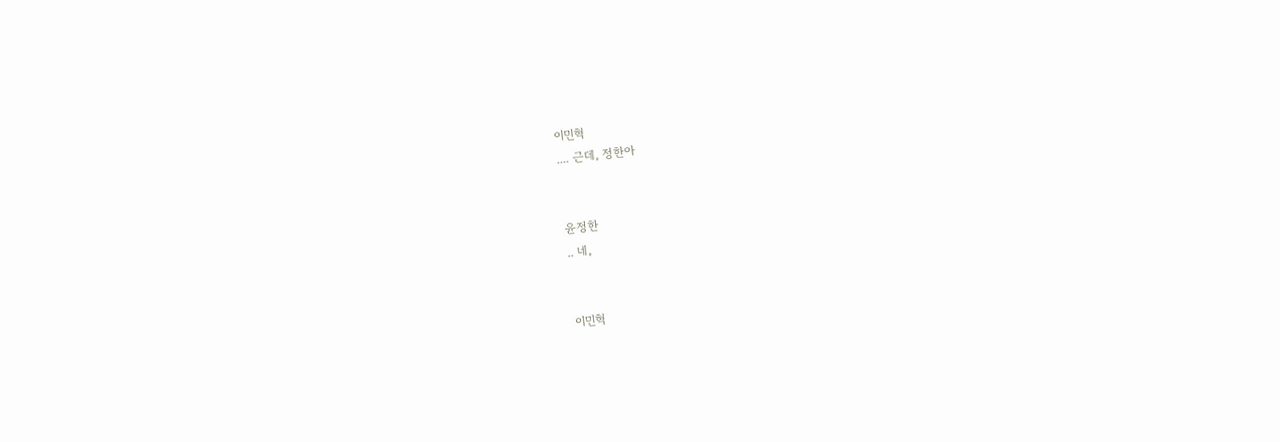이민혁
.... 근데, 정한아


윤정한
.. 네,


이민혁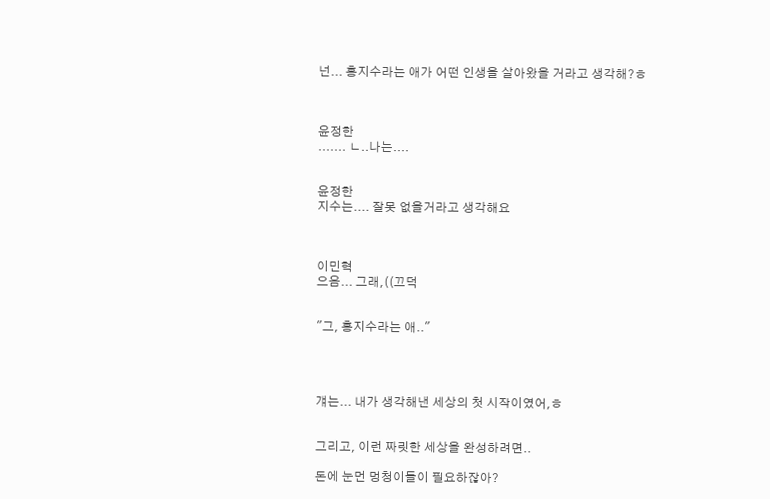넌... 홍지수라는 애가 어떤 인생을 살아왔을 거라고 생각해?ㅎ



윤정한
....... ㄴ..나는....


윤정한
지수는.... 잘못 없을거라고 생각해요



이민혁
으음... 그래,((끄덕


"그, 홍지수라는 애.."




걔는... 내가 생각해낸 세상의 첫 시작이였어,ㅎ


그리고, 이런 짜릿한 세상을 완성하려면..

돈에 눈먼 멍청이들이 필요하잖아?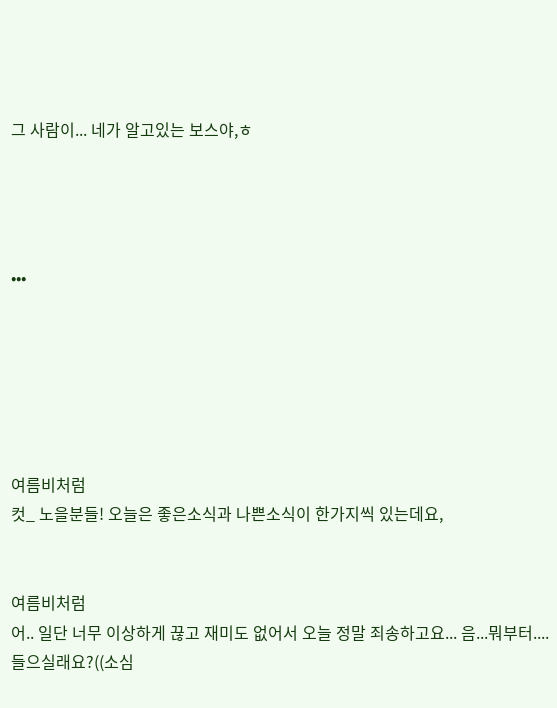그 사람이... 네가 알고있는 보스야,ㅎ




•••






여름비처럼
컷_ 노을분들! 오늘은 좋은소식과 나쁜소식이 한가지씩 있는데요,


여름비처럼
어.. 일단 너무 이상하게 끊고 재미도 없어서 오늘 정말 죄송하고요... 음...뭐부터.... 들으실래요?((소심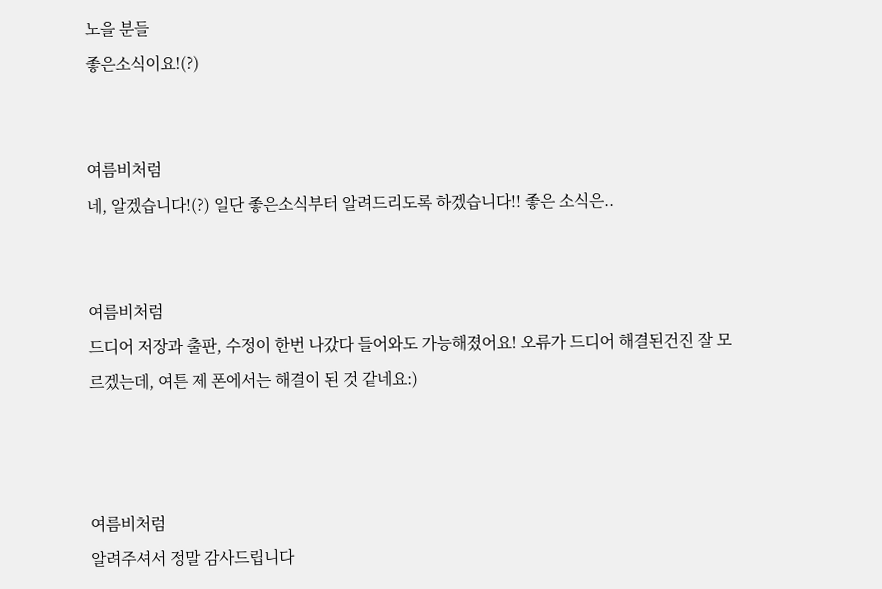노을 분들
좋은소식이요!(?)


여름비처럼
네, 알겠습니다!(?) 일단 좋은소식부터 알려드리도록 하겠습니다!! 좋은 소식은..


여름비처럼
드디어 저장과 출판, 수정이 한번 나갔다 들어와도 가능해졌어요! 오류가 드디어 해결된건진 잘 모르겠는데, 여튼 제 폰에서는 해결이 된 것 같네요:)



여름비처럼
알려주셔서 정말 감사드립니다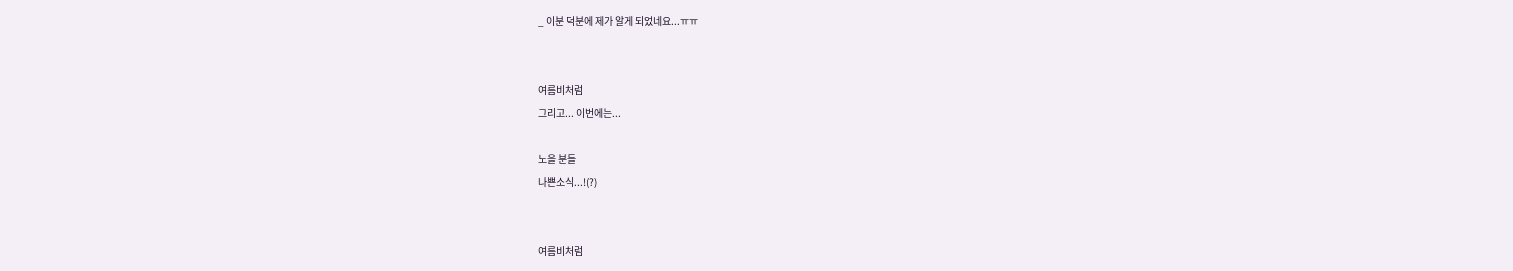_ 이분 덕분에 제가 알게 되었네요...ㅠㅠ


여름비처럼
그리고... 이번에는...

노을 분들
나쁜소식...!(?)


여름비처럼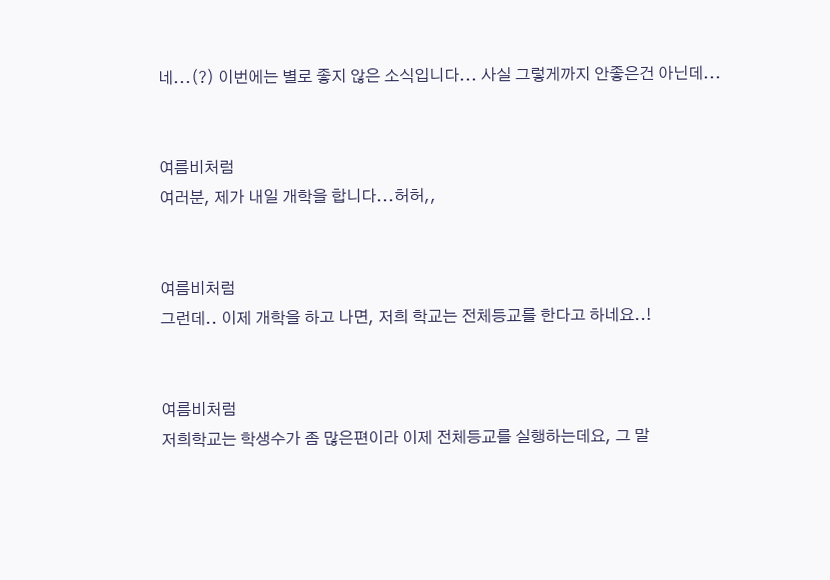네...(?) 이번에는 별로 좋지 않은 소식입니다... 사실 그렇게까지 안좋은건 아닌데...


여름비처럼
여러분, 제가 내일 개학을 합니다...허허,,


여름비처럼
그런데.. 이제 개학을 하고 나면, 저희 학교는 전체등교를 한다고 하네요..!


여름비처럼
저희학교는 학생수가 좀 많은편이라 이제 전체등교를 실행하는데요, 그 말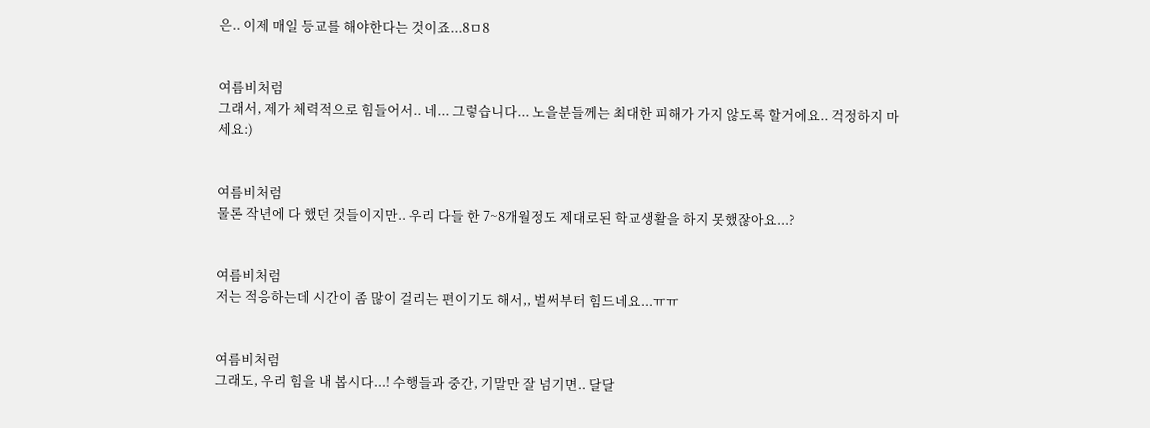은.. 이제 매일 등교를 해야한다는 것이죠...8ㅁ8


여름비처럼
그래서, 제가 체력적으로 힘들어서.. 네... 그렇습니다... 노을분들께는 최대한 피해가 가지 않도록 할거에요.. 걱정하지 마세요:)


여름비처럼
물론 작년에 다 했던 것들이지만.. 우리 다들 한 7~8개월정도 제대로된 학교생활을 하지 못했잖아요...?


여름비처럼
저는 적응하는데 시간이 좀 많이 걸리는 편이기도 해서,, 벌써부터 힘드네요...ㅠㅠ


여름비처럼
그래도, 우리 힘을 내 봅시다...! 수행들과 중간, 기말만 잘 넘기면.. 달달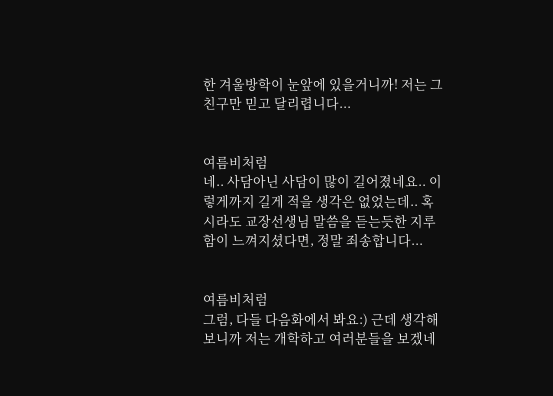한 겨울방학이 눈앞에 있을거니까! 저는 그친구만 믿고 달리렵니다...


여름비처럼
네.. 사담아닌 사담이 많이 길어졌네요.. 이렇게까지 길게 적을 생각은 없었는데.. 혹시라도 교장선생님 말씀을 듣는듯한 지루함이 느껴지셨다면, 정말 죄송합니다...


여름비처럼
그럼, 다들 다음화에서 봐요:) 근데 생각해보니까 저는 개학하고 여러분들을 보겠네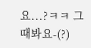요...?ㅋㅋ 그때봐요-(?)